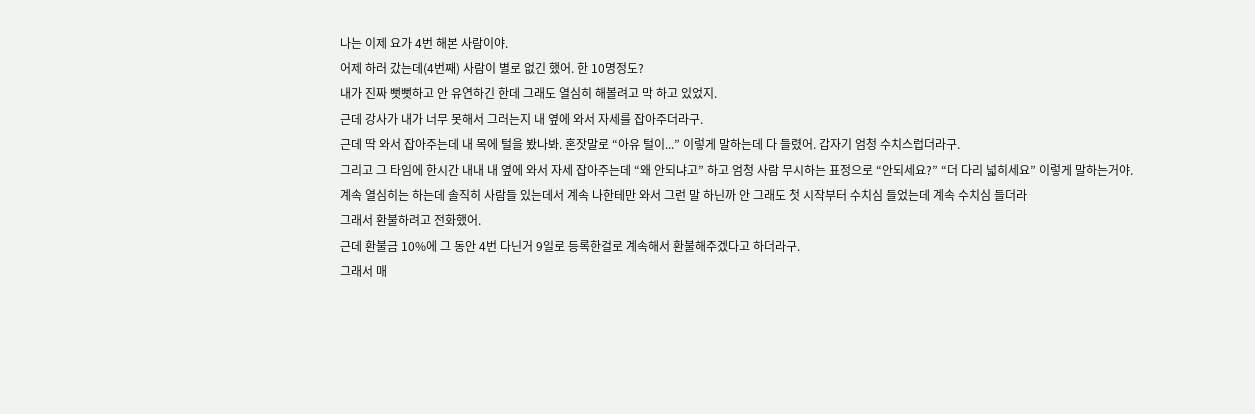나는 이제 요가 4번 해본 사람이야.
어제 하러 갔는데(4번째) 사람이 별로 없긴 했어. 한 10명정도?
내가 진짜 뻣뻣하고 안 유연하긴 한데 그래도 열심히 해볼려고 막 하고 있었지.
근데 강사가 내가 너무 못해서 그러는지 내 옆에 와서 자세를 잡아주더라구.
근데 딱 와서 잡아주는데 내 목에 털을 봤나봐. 혼잣말로 “아유 털이...” 이렇게 말하는데 다 들렸어. 갑자기 엄청 수치스럽더라구.
그리고 그 타임에 한시간 내내 내 옆에 와서 자세 잡아주는데 “왜 안되냐고” 하고 엄청 사람 무시하는 표정으로 “안되세요?” “더 다리 넓히세요” 이렇게 말하는거야.
계속 열심히는 하는데 솔직히 사람들 있는데서 계속 나한테만 와서 그런 말 하닌까 안 그래도 첫 시작부터 수치심 들었는데 계속 수치심 들더라
그래서 환불하려고 전화했어.
근데 환불금 10%에 그 동안 4번 다닌거 9일로 등록한걸로 계속해서 환불해주겠다고 하더라구.
그래서 매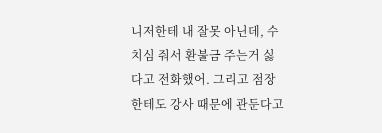니저한테 내 잘못 아닌데, 수치심 줘서 환불금 주는거 싫다고 전화했어. 그리고 점장한테도 강사 때문에 관둔다고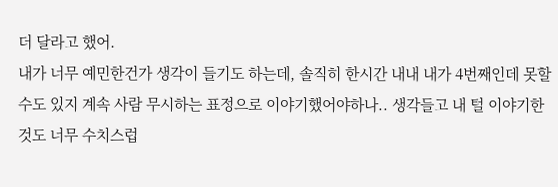더 달라고 했어.
내가 너무 예민한건가 생각이 들기도 하는데, 솔직히 한시간 내내 내가 4번째인데 못할수도 있지 계속 사람 무시하는 표정으로 이야기했어야하나.. 생각들고 내 털 이야기한 것도 너무 수치스럽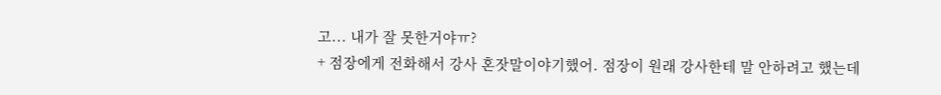고... 내가 잘 못한거야ㅠ?
+ 점장에게 전화해서 강사 혼잣말이야기했어. 점장이 원래 강사한테 말 안하려고 했는데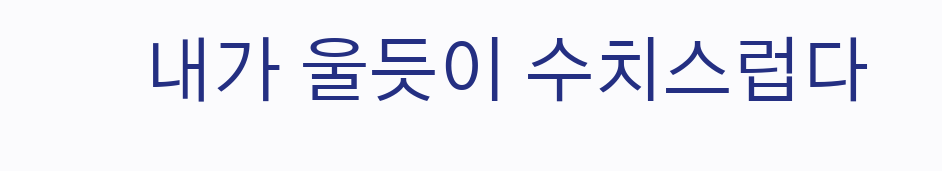내가 울듯이 수치스럽다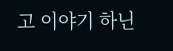고 이야기 하닌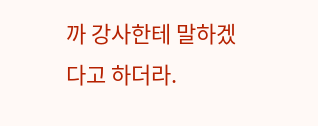까 강사한테 말하겠다고 하더라.